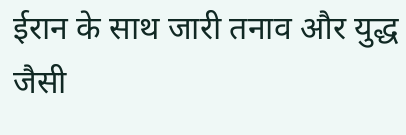ईरान के साथ जारी तनाव और युद्ध जैसी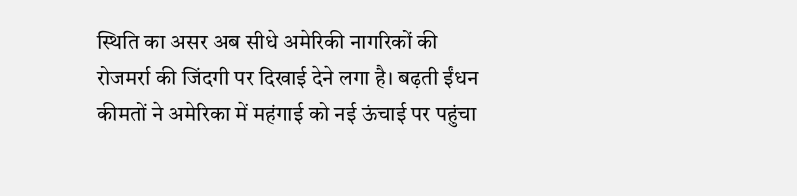स्थिति का असर अब सीधे अमेरिकी नागरिकों की रोजमर्रा की जिंदगी पर दिखाई देने लगा है। बढ़ती ईंधन कीमतों ने अमेरिका में महंगाई को नई ऊंचाई पर पहुंचा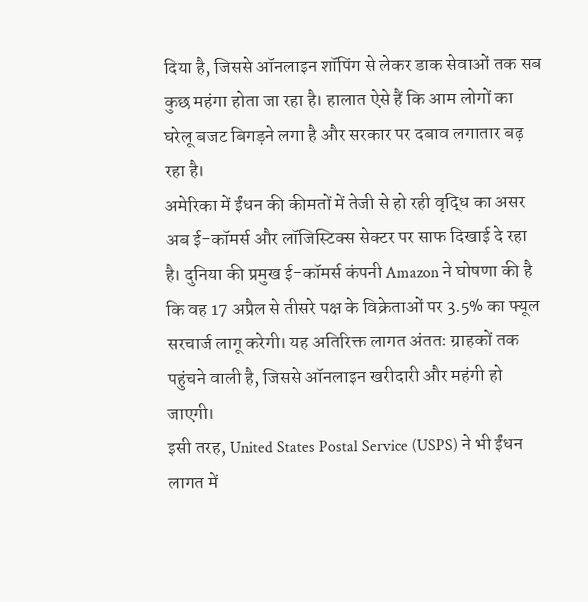दिया है, जिससे ऑनलाइन शॉपिंग से लेकर डाक सेवाओं तक सब कुछ महंगा होता जा रहा है। हालात ऐसे हैं कि आम लोगों का घरेलू बजट बिगड़ने लगा है और सरकार पर दबाव लगातार बढ़ रहा है।
अमेरिका में ईंधन की कीमतों में तेजी से हो रही वृद्धि का असर अब ई-कॉमर्स और लॉजिस्टिक्स सेक्टर पर साफ दिखाई दे रहा है। दुनिया की प्रमुख ई-कॉमर्स कंपनी Amazon ने घोषणा की है कि वह 17 अप्रैल से तीसरे पक्ष के विक्रेताओं पर 3.5% का फ्यूल सरचार्ज लागू करेगी। यह अतिरिक्त लागत अंततः ग्राहकों तक पहुंचने वाली है, जिससे ऑनलाइन खरीदारी और महंगी हो जाएगी।
इसी तरह, United States Postal Service (USPS) ने भी ईंधन लागत में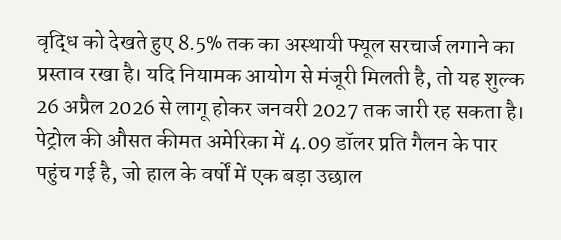वृद्धि को देखते हुए 8.5% तक का अस्थायी फ्यूल सरचार्ज लगाने का प्रस्ताव रखा है। यदि नियामक आयोग से मंजूरी मिलती है, तो यह शुल्क 26 अप्रैल 2026 से लागू होकर जनवरी 2027 तक जारी रह सकता है।
पेट्रोल की औसत कीमत अमेरिका में 4.09 डॉलर प्रति गैलन के पार पहुंच गई है, जो हाल के वर्षों में एक बड़ा उछाल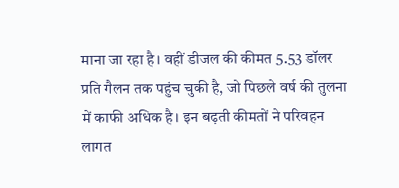माना जा रहा है। वहीं डीजल की कीमत 5.53 डॉलर प्रति गैलन तक पहुंच चुकी है, जो पिछले वर्ष की तुलना में काफी अधिक है। इन बढ़ती कीमतों ने परिवहन लागत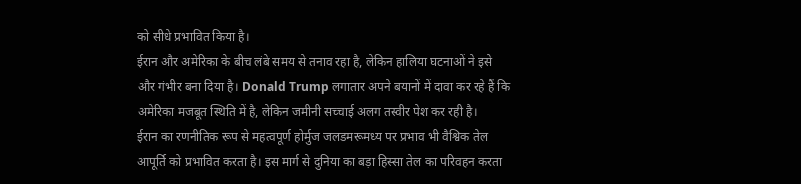को सीधे प्रभावित किया है।
ईरान और अमेरिका के बीच लंबे समय से तनाव रहा है, लेकिन हालिया घटनाओं ने इसे और गंभीर बना दिया है। Donald Trump लगातार अपने बयानों में दावा कर रहे हैं कि अमेरिका मजबूत स्थिति में है, लेकिन जमीनी सच्चाई अलग तस्वीर पेश कर रही है।
ईरान का रणनीतिक रूप से महत्वपूर्ण होर्मुज जलडमरूमध्य पर प्रभाव भी वैश्विक तेल आपूर्ति को प्रभावित करता है। इस मार्ग से दुनिया का बड़ा हिस्सा तेल का परिवहन करता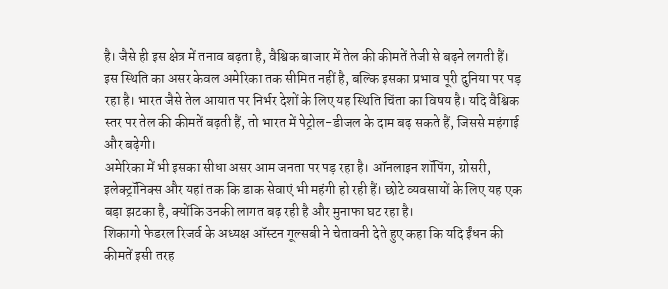है। जैसे ही इस क्षेत्र में तनाव बढ़ता है, वैश्विक बाजार में तेल की कीमतें तेजी से बढ़ने लगती हैं।
इस स्थिति का असर केवल अमेरिका तक सीमित नहीं है, बल्कि इसका प्रभाव पूरी दुनिया पर पड़ रहा है। भारत जैसे तेल आयात पर निर्भर देशों के लिए यह स्थिति चिंता का विषय है। यदि वैश्विक स्तर पर तेल की कीमतें बढ़ती हैं, तो भारत में पेट्रोल-डीजल के दाम बढ़ सकते हैं, जिससे महंगाई और बढ़ेगी।
अमेरिका में भी इसका सीधा असर आम जनता पर पड़ रहा है। ऑनलाइन शॉपिंग, ग्रोसरी, इलेक्ट्रॉनिक्स और यहां तक कि डाक सेवाएं भी महंगी हो रही हैं। छोटे व्यवसायों के लिए यह एक बड़ा झटका है, क्योंकि उनकी लागत बढ़ रही है और मुनाफा घट रहा है।
शिकागो फेडरल रिजर्व के अध्यक्ष ऑस्टन गूल्सबी ने चेतावनी देते हुए कहा कि यदि ईंधन की कीमतें इसी तरह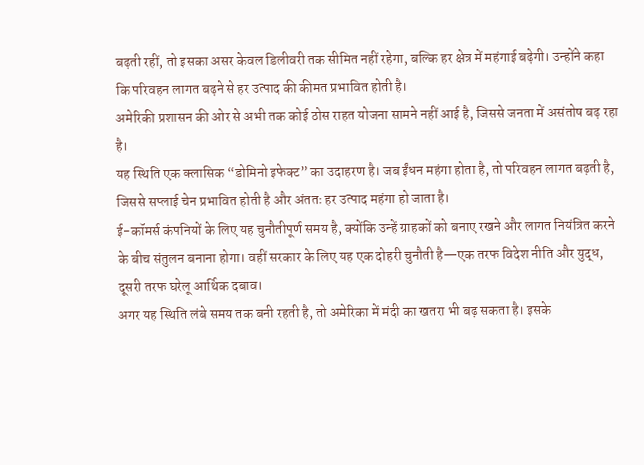बढ़ती रहीं, तो इसका असर केवल डिलीवरी तक सीमित नहीं रहेगा, बल्कि हर क्षेत्र में महंगाई बढ़ेगी। उन्होंने कहा कि परिवहन लागत बढ़ने से हर उत्पाद की कीमत प्रभावित होती है।
अमेरिकी प्रशासन की ओर से अभी तक कोई ठोस राहत योजना सामने नहीं आई है, जिससे जनता में असंतोष बढ़ रहा है।
यह स्थिति एक क्लासिक “डोमिनो इफेक्ट” का उदाहरण है। जब ईंधन महंगा होता है, तो परिवहन लागत बढ़ती है, जिससे सप्लाई चेन प्रभावित होती है और अंततः हर उत्पाद महंगा हो जाता है।
ई-कॉमर्स कंपनियों के लिए यह चुनौतीपूर्ण समय है, क्योंकि उन्हें ग्राहकों को बनाए रखने और लागत नियंत्रित करने के बीच संतुलन बनाना होगा। वहीं सरकार के लिए यह एक दोहरी चुनौती है—एक तरफ विदेश नीति और युद्ध, दूसरी तरफ घरेलू आर्थिक दबाव।
अगर यह स्थिति लंबे समय तक बनी रहती है, तो अमेरिका में मंदी का खतरा भी बढ़ सकता है। इसके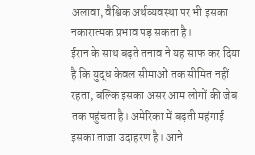अलावा, वैश्विक अर्थव्यवस्था पर भी इसका नकारात्मक प्रभाव पड़ सकता है।
ईरान के साथ बढ़ते तनाव ने यह साफ कर दिया है कि युद्ध केवल सीमाओं तक सीमित नहीं रहता, बल्कि इसका असर आम लोगों की जेब तक पहुंचता है। अमेरिका में बढ़ती महंगाई इसका ताजा उदाहरण है। आने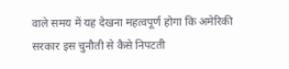वाले समय में यह देखना महत्वपूर्ण होगा कि अमेरिकी सरकार इस चुनौती से कैसे निपटती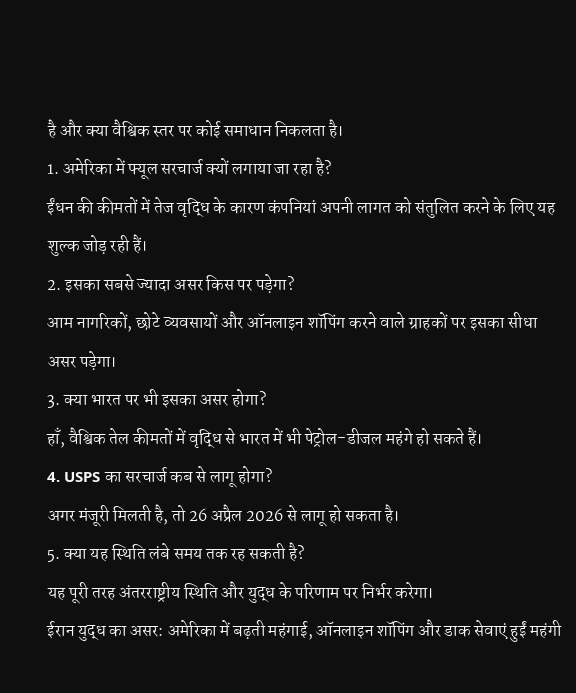है और क्या वैश्विक स्तर पर कोई समाधान निकलता है।
1. अमेरिका में फ्यूल सरचार्ज क्यों लगाया जा रहा है?
ईंधन की कीमतों में तेज वृद्धि के कारण कंपनियां अपनी लागत को संतुलित करने के लिए यह शुल्क जोड़ रही हैं।
2. इसका सबसे ज्यादा असर किस पर पड़ेगा?
आम नागरिकों, छोटे व्यवसायों और ऑनलाइन शॉपिंग करने वाले ग्राहकों पर इसका सीधा असर पड़ेगा।
3. क्या भारत पर भी इसका असर होगा?
हाँ, वैश्विक तेल कीमतों में वृद्धि से भारत में भी पेट्रोल-डीजल महंगे हो सकते हैं।
4. USPS का सरचार्ज कब से लागू होगा?
अगर मंजूरी मिलती है, तो 26 अप्रैल 2026 से लागू हो सकता है।
5. क्या यह स्थिति लंबे समय तक रह सकती है?
यह पूरी तरह अंतरराष्ट्रीय स्थिति और युद्ध के परिणाम पर निर्भर करेगा।
ईरान युद्ध का असर: अमेरिका में बढ़ती महंगाई, ऑनलाइन शॉपिंग और डाक सेवाएं हुईं महंगी